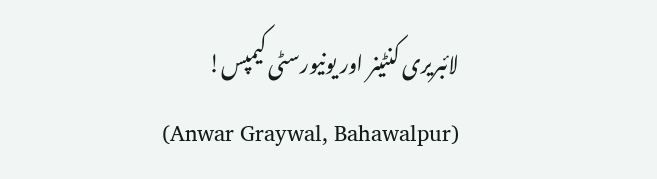لائبریری کنٹینر اور یونیورسٹی کیمپس!
(Anwar Graywal, Bahawalpur)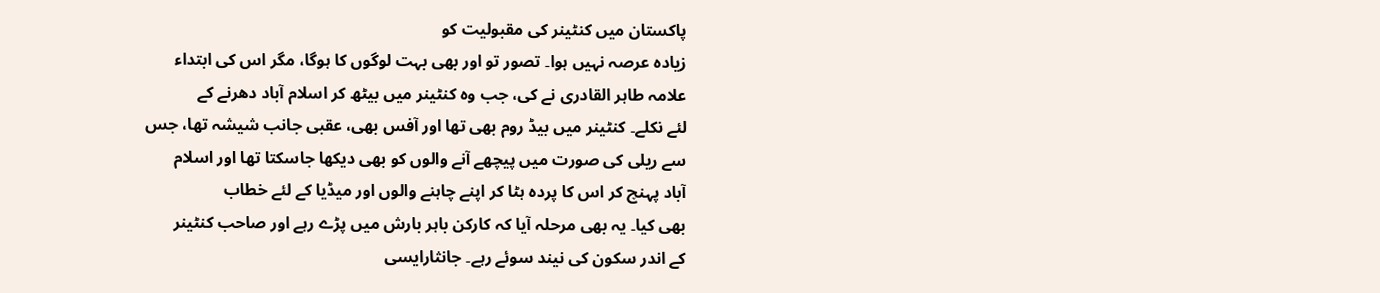پاکستان میں کنٹینر کی مقبولیت کو
زیادہ عرصہ نہیں ہوا۔ تصور تو اور بھی بہت لوگوں کا ہوگا، مگر اس کی ابتداء
علامہ طاہر القادری نے کی، جب وہ کنٹینر میں بیٹھ کر اسلام آباد دھرنے کے
لئے نکلے۔ کنٹینر میں بیڈ روم بھی تھا اور آفس بھی، عقبی جانب شیشہ تھا، جس
سے ریلی کی صورت میں پیچھے آنے والوں کو بھی دیکھا جاسکتا تھا اور اسلام
آباد پہنچ کر اس کا پردہ ہٹا کر اپنے چاہنے والوں اور میڈیا کے لئے خطاب
بھی کیا۔ یہ بھی مرحلہ آیا کہ کارکن باہر بارش میں پڑے رہے اور صاحب کنٹینر
کے اندر سکون کی نیند سوئے رہے۔ جانثارایسی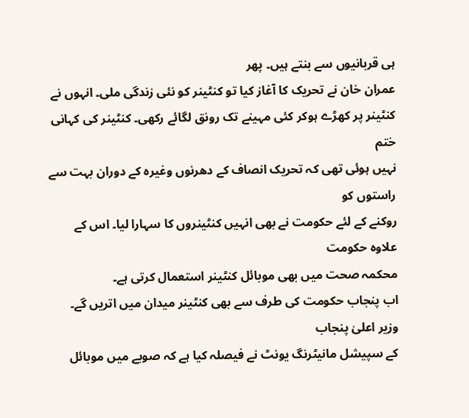ہی قربانیوں سے بنتے ہیں۔ پھر
عمران خان نے تحریک کا آغاز کیا تو کنٹینر کو نئی زندگی ملی۔ انہوں نے
کنٹینر پر کھڑے ہوکر کئی مہینے تک رونق لگائے رکھی۔ کنٹینر کی کہانی ختم
نہیں ہوئی تھی کہ تحریک انصاف کے دھرنوں وغیرہ کے دوران بہت سے راستوں کو
روکنے کے لئے حکومت نے بھی انہیں کنٹینروں کا سہارا لیا۔ اس کے علاوہ حکومت
محکمہ صحت میں بھی موبائل کنٹینر استعمال کرتی ہے۔
اب پنجاب حکومت کی طرف سے بھی کنٹینر میدان میں اتریں گے۔ وزیر اعلیٰ پنجاب
کے سپیشل مانیٹرنگ یونٹ نے فیصلہ کیا ہے کہ صوبے میں موبائل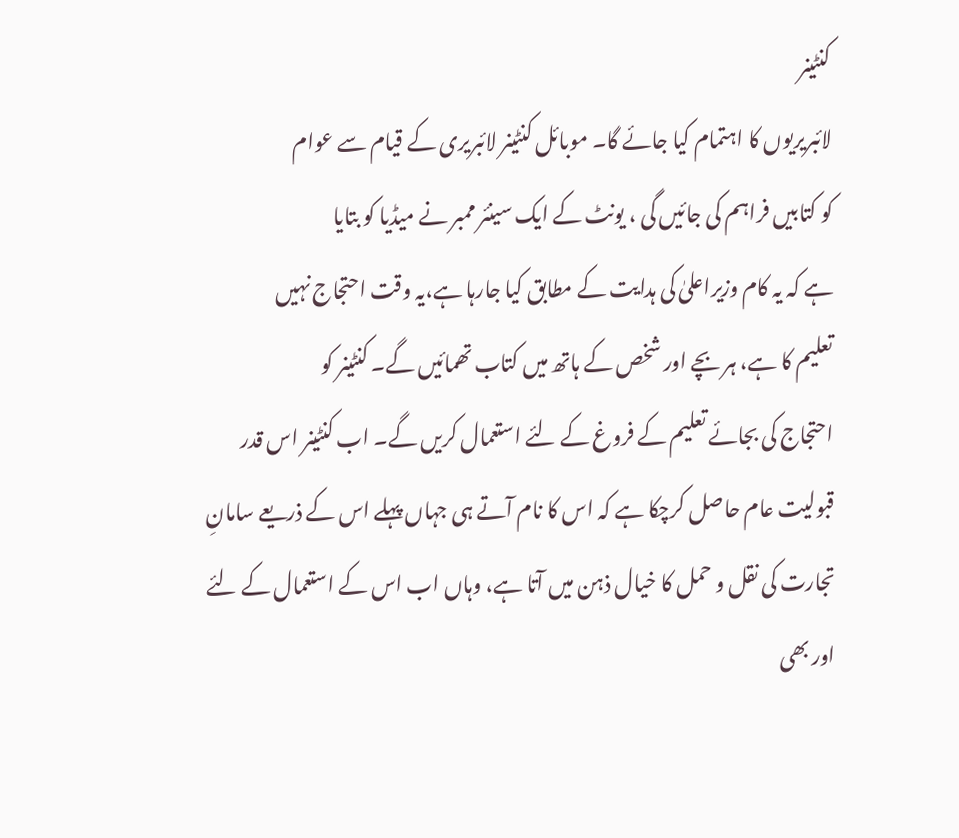کنٹینر
لائبریریوں کا اہتمام کیا جائے گا۔ موبائل کنٹینر لائبریری کے قیام سے عوام
کو کتابیں فراہم کی جائیں گی ، یونٹ کے ایک سینئر ممبر نے میڈیا کو بتایا
ہے کہ یہ کام وزیراعلیٰ کی ہدایت کے مطابق کیا جارہا ہے،یہ وقت احتجاج نہیں
تعلیم کا ہے، ہر بچے اور شخص کے ہاتھ میں کتاب تھمائیں گے۔ کنٹینر کو
احتجاج کی بجائے تعلیم کے فروغ کے لئے استعمال کریں گے۔ اب کنٹینر اس قدر
قبولیت عام حاصل کرچکا ہے کہ اس کا نام آتے ہی جہاں پہلے اس کے ذریعے سامانِ
تجارت کی نقل و حمل کا خیال ذہن میں آتا ہے، وہاں اب اس کے استعمال کے لئے
اور بھی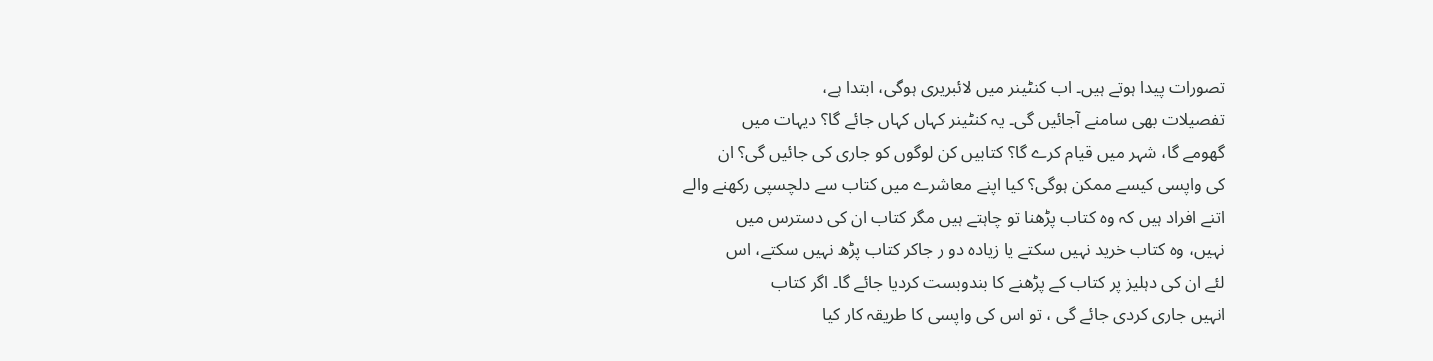تصورات پیدا ہوتے ہیں۔ اب کنٹینر میں لائبریری ہوگی، ابتدا ہے،
تفصیلات بھی سامنے آجائیں گی۔ یہ کنٹینر کہاں کہاں جائے گا؟ دیہات میں
گھومے گا، شہر میں قیام کرے گا؟ کتابیں کن لوگوں کو جاری کی جائیں گی؟ ان
کی واپسی کیسے ممکن ہوگی؟ کیا اپنے معاشرے میں کتاب سے دلچسپی رکھنے والے
اتنے افراد ہیں کہ وہ کتاب پڑھنا تو چاہتے ہیں مگر کتاب ان کی دسترس میں
نہیں، وہ کتاب خرید نہیں سکتے یا زیادہ دو ر جاکر کتاب پڑھ نہیں سکتے، اس
لئے ان کی دہلیز پر کتاب کے پڑھنے کا بندوبست کردیا جائے گا۔ اگر کتاب
انہیں جاری کردی جائے گی ، تو اس کی واپسی کا طریقہ کار کیا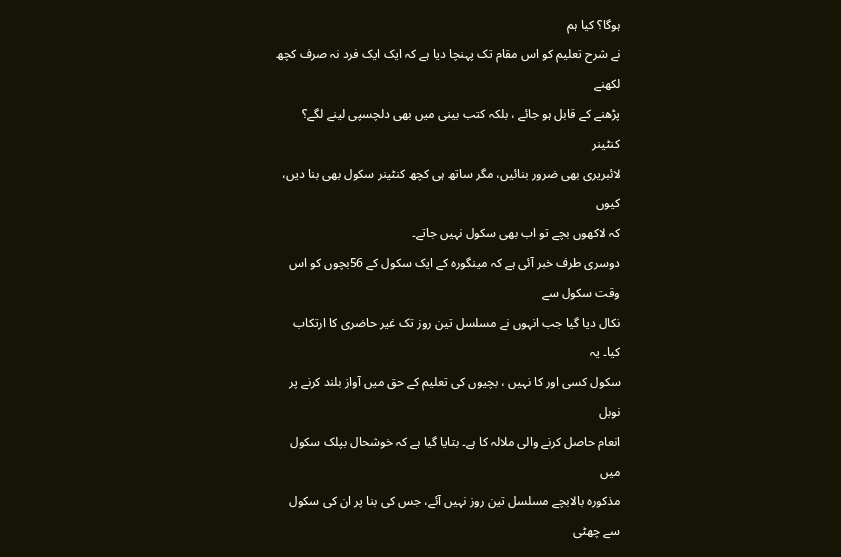ہوگا؟ کیا ہم
نے شرح تعلیم کو اس مقام تک پہنچا دیا ہے کہ ایک ایک فرد نہ صرف کچھ لکھنے
پڑھنے کے قابل ہو جائے ، بلکہ کتب بینی میں بھی دلچسپی لینے لگے؟ کنٹینر
لائبریری بھی ضرور بنائیں، مگر ساتھ ہی کچھ کنٹینر سکول بھی بنا دیں، کیوں
کہ لاکھوں بچے تو اب بھی سکول نہیں جاتے۔
دوسری طرف خبر آئی ہے کہ مینگورہ کے ایک سکول کے 56بچوں کو اس وقت سکول سے
نکال دیا گیا جب انہوں نے مسلسل تین روز تک غیر حاضری کا ارتکاب کیا۔ یہ
سکول کسی اور کا نہیں ، بچیوں کی تعلیم کے حق میں آواز بلند کرنے پر نوبل
انعام حاصل کرنے والی ملالہ کا ہے۔ بتایا گیا ہے کہ خوشحال بپلک سکول میں
مذکورہ بالابچے مسلسل تین روز نہیں آئے، جس کی بنا پر ان کی سکول سے چھٹی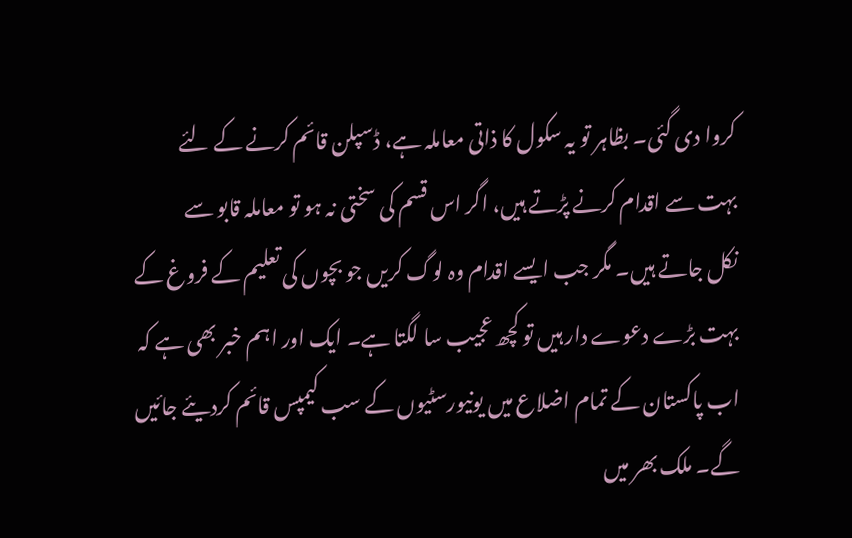کروا دی گئی۔ بظاہر تو یہ سکول کا ذاتی معاملہ ہے، ڈسپلن قائم کرنے کے لئے
بہت سے اقدام کرنے پڑتے ہیں، اگر اس قسم کی سختی نہ ہو تو معاملہ قابو سے
نکل جاتے ہیں۔ مگر جب ایسے اقدام وہ لوگ کریں جو بچوں کی تعلیم کے فروغ کے
بہت بڑے دعوے دار ہیں تو کچھ عجیب سا لگتا ہے۔ ایک اور اہم خبر بھی ہے کہ
اب پاکستان کے تمام اضلاع میں یونیورسٹیوں کے سب کیمپس قائم کردیئے جائیں
گے۔ ملک بھر میں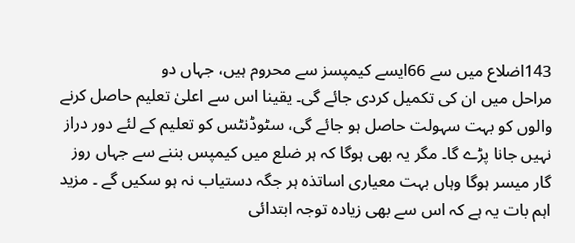143اضلاع میں سے 66ایسے کیمپسز سے محروم ہیں، جہاں دو
مراحل میں ان کی تکمیل کردی جائے گی۔ یقینا اس سے اعلیٰ تعلیم حاصل کرنے
والوں کو بہت سہولت حاصل ہو جائے گی، سٹوڈنٹس کو تعلیم کے لئے دور دراز
نہیں جانا پڑے گا۔ مگر یہ بھی ہوگا کہ ہر ضلع میں کیمپس بننے سے جہاں روز
گار میسر ہوگا وہاں بہت معیاری اساتذہ ہر جگہ دستیاب نہ ہو سکیں گے ۔ مزید
اہم بات یہ ہے کہ اس سے بھی زیادہ توجہ ابتدائی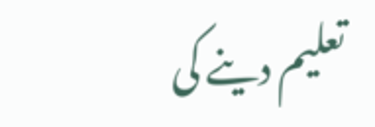تعلیم دینے کی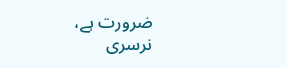ضرورت ہے،
نرسری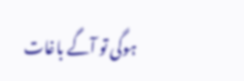ہوگی تو آگے باغات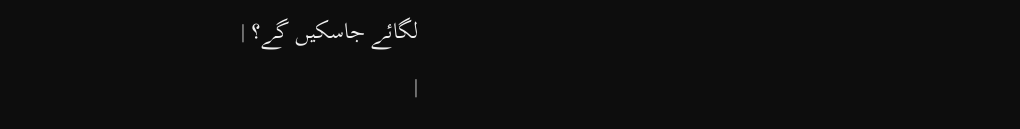لگائے جاسکیں گے؟ |
|